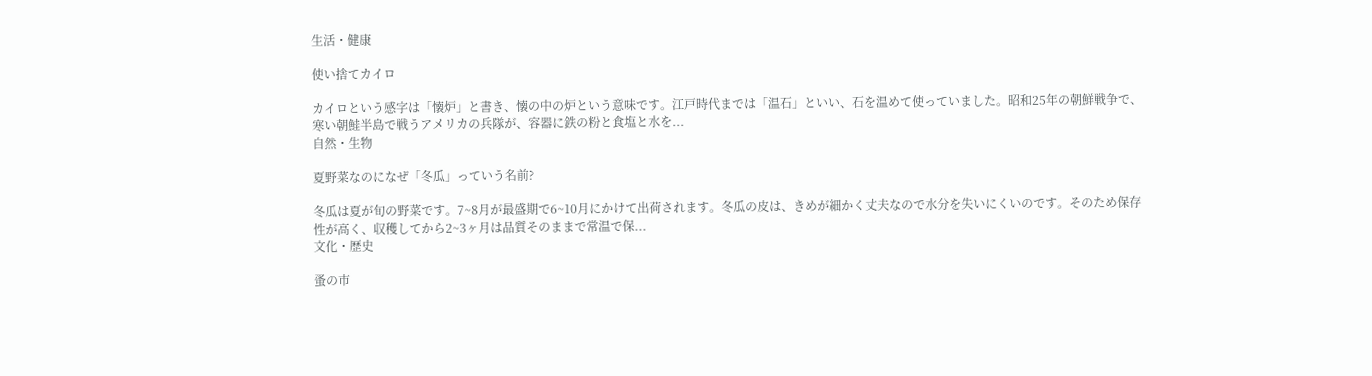生活・健康

使い捨てカイロ

カイロという感字は「懐炉」と書き、懐の中の炉という意味です。江戸時代までは「温石」といい、石を温めて使っていました。昭和25年の朝鮮戦争で、寒い朝鮭半島で戦うアメリカの兵隊が、容器に鉄の粉と食塩と水を...
自然・生物

夏野菜なのになぜ「冬瓜」っていう名前?

冬瓜は夏が旬の野菜です。7~8月が最盛期で6~10月にかけて出荷されます。冬瓜の皮は、きめが細かく丈夫なので水分を失いにくいのです。そのため保存性が高く、収穫してから2~3ヶ月は品質そのままで常温で保...
文化・歴史

蚤の市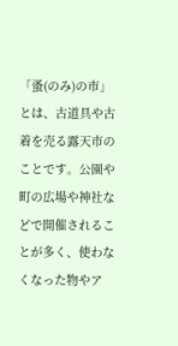「蚤(のみ)の市」とは、古道具や古着を売る露天市のことです。公園や町の広場や神社などで開催されることが多く、使わなくなった物やア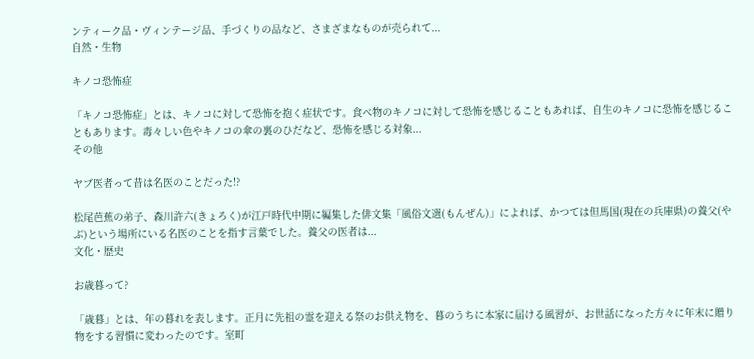ンティーク品・ヴィンテージ品、手づくりの品など、さまざまなものが売られて...
自然・生物

キノコ恐怖症

「キノコ恐怖症」とは、キノコに対して恐怖を抱く症状です。食べ物のキノコに対して恐怖を感じることもあれば、自生のキノコに恐怖を感じることもあります。毒々しい色やキノコの傘の裏のひだなど、恐怖を感じる対象...
その他

ヤブ医者って昔は名医のことだった!?

松尾芭蕉の弟子、森川許六(きょろく)が江戸時代中期に編集した俳文集「風俗文選(もんぜん)」によれば、かつては但馬国(現在の兵庫県)の養父(やぶ)という場所にいる名医のことを指す言葉でした。養父の医者は...
文化・歴史

お歳暮って?

「歳暮」とは、年の暮れを表します。正月に先祖の霊を迎える祭のお供え物を、暮のうちに本家に届ける風習が、お世話になった方々に年末に贈り物をする習慣に変わったのです。室町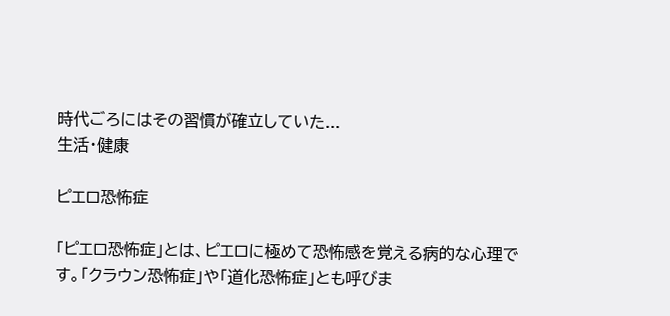時代ごろにはその習慣が確立していた...
生活・健康

ピエロ恐怖症

「ピエロ恐怖症」とは、ピエロに極めて恐怖感を覚える病的な心理です。「クラウン恐怖症」や「道化恐怖症」とも呼びま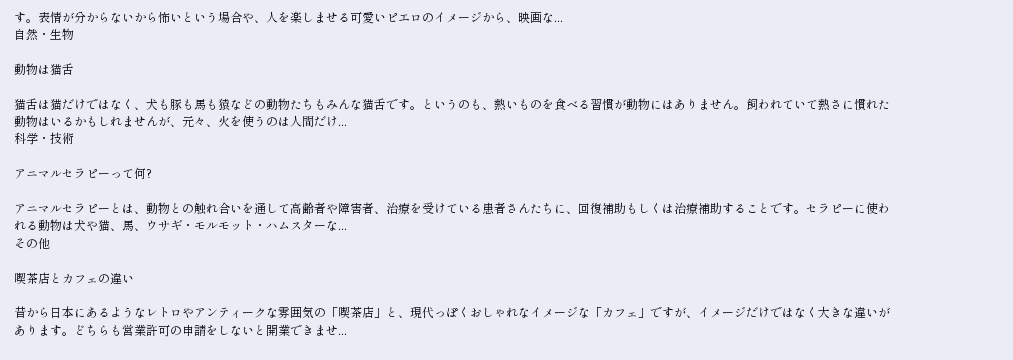す。表情が分からないから怖いという場合や、人を楽しませる可愛いピエロのイメージから、映画な...
自然・生物

動物は猫舌

猫舌は猫だけではなく、犬も豚も馬も猿などの動物たちもみんな猫舌です。というのも、熱いものを食べる習慣が動物にはありません。飼われていて熱さに慣れた動物はいるかもしれませんが、元々、火を使うのは人間だけ...
科学・技術

アニマルセラピーって何?

アニマルセラピーとは、動物との触れ合いを通して高齢者や障害者、治療を受けている患者さんたちに、回復補助もしくは治療補助することです。セラピーに使われる動物は犬や猫、馬、ウサギ・モルモット・ハムスターな...
その他

喫茶店とカフェの違い

昔から日本にあるようなレトロやアンティークな雰囲気の「喫茶店」と、現代っぽくおしゃれなイメージな「カフェ」ですが、イメージだけではなく大きな違いがあります。どちらも営業許可の申請をしないと開業できませ...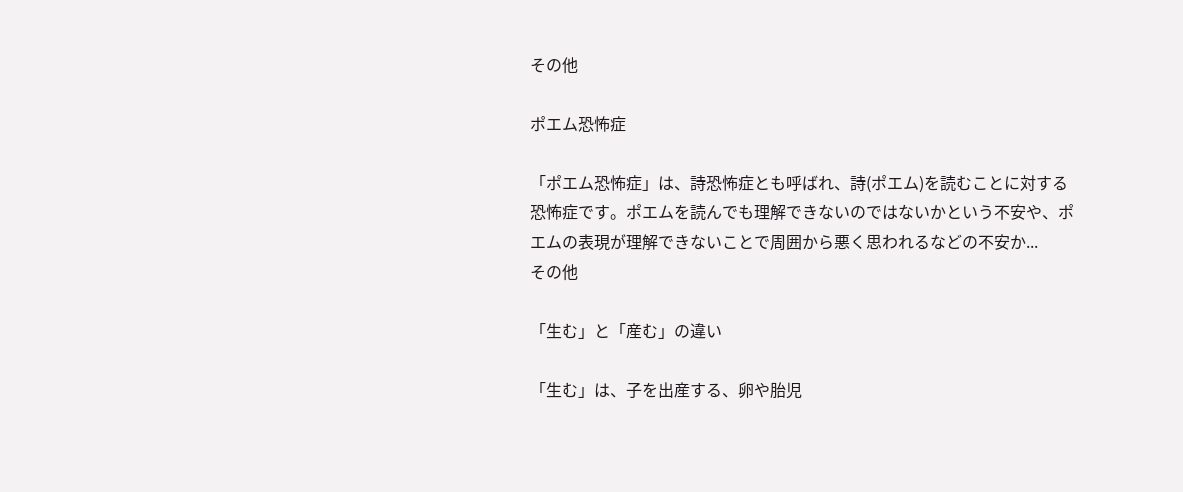その他

ポエム恐怖症

「ポエム恐怖症」は、詩恐怖症とも呼ばれ、詩(ポエム)を読むことに対する恐怖症です。ポエムを読んでも理解できないのではないかという不安や、ポエムの表現が理解できないことで周囲から悪く思われるなどの不安か...
その他

「生む」と「産む」の違い

「生む」は、子を出産する、卵や胎児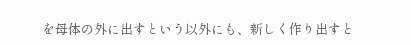を母体の外に出すという以外にも、新しく作り出すと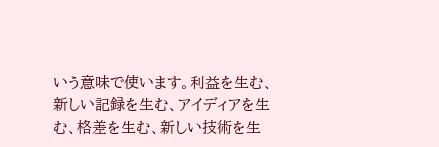いう意味で使います。利益を生む、新しい記録を生む、アイディアを生む、格差を生む、新しい技術を生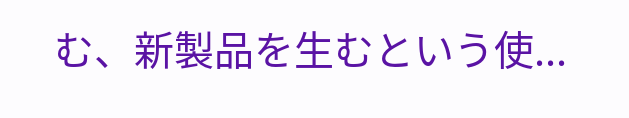む、新製品を生むという使...